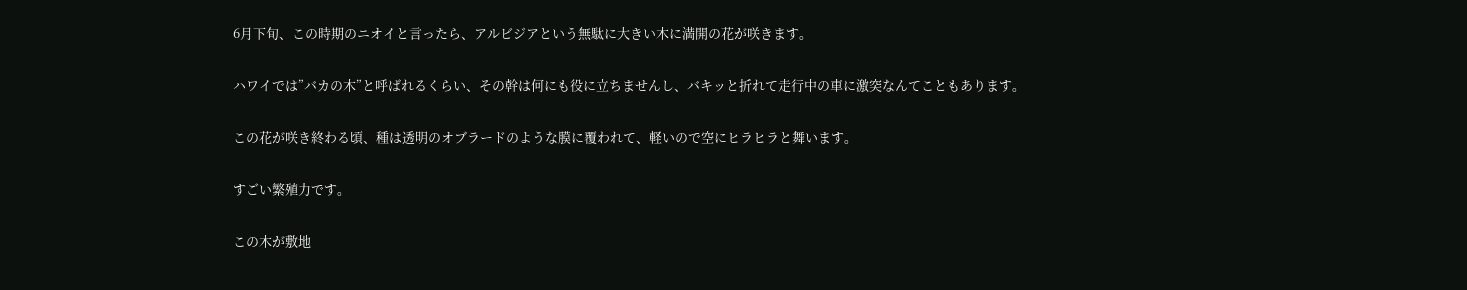6月下旬、この時期のニオイと言ったら、アルビジアという無駄に大きい木に満開の花が咲きます。

ハワイでは”バカの木”と呼ばれるくらい、その幹は何にも役に立ちませんし、バキッと折れて走行中の車に激突なんてこともあります。

この花が咲き終わる頃、種は透明のオブラードのような膜に覆われて、軽いので空にヒラヒラと舞います。

すごい繁殖力です。

この木が敷地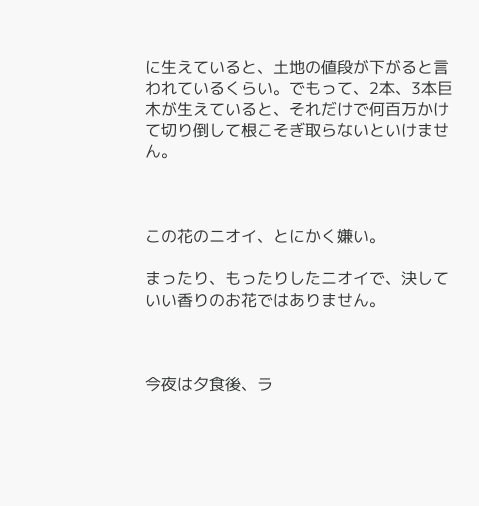に生えていると、土地の値段が下がると言われているくらい。でもって、2本、3本巨木が生えていると、それだけで何百万かけて切り倒して根こそぎ取らないといけません。



この花のニオイ、とにかく嫌い。

まったり、もったりしたニオイで、決していい香りのお花ではありません。



今夜は夕食後、ラ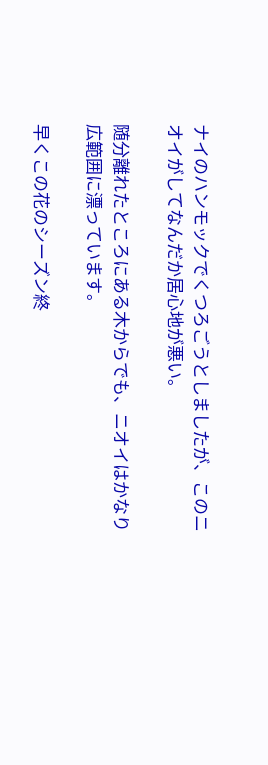ナイのハンモックでくつろごうとしましたが、このニオイがしてなんだか居心地が悪い。

随分離れたところにある木からでも、ニオイはかなり広範囲に漂っています。

早くこの花のシーズン終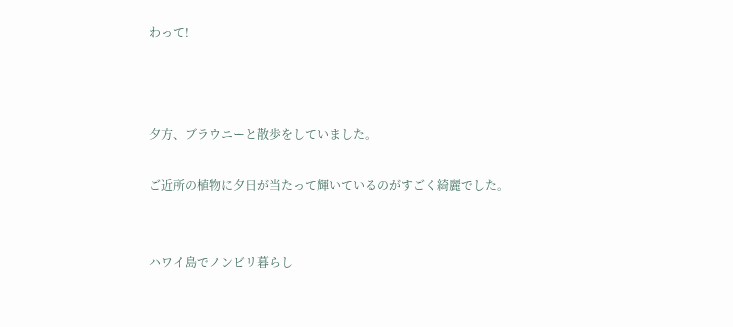わって!



夕方、ブラウニーと散歩をしていました。

ご近所の植物に夕日が当たって輝いているのがすごく綺麗でした。


ハワイ島でノンビリ暮らし